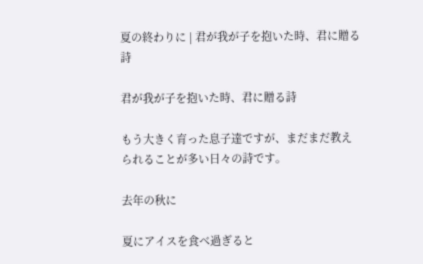夏の終わりに | 君が我が子を抱いた時、君に贈る詩

君が我が子を抱いた時、君に贈る詩

もう大きく育った息子達ですが、まだまだ教えられることが多い日々の詩です。

去年の秋に

夏にアイスを食べ過ぎると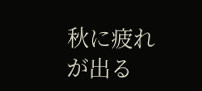秋に疲れが出る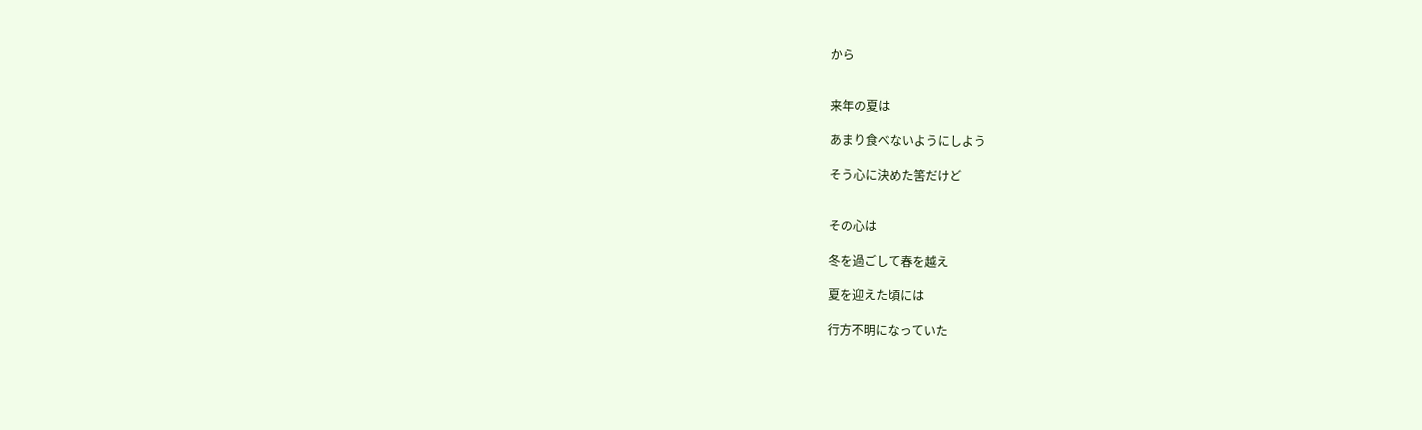から


来年の夏は

あまり食べないようにしよう

そう心に決めた筈だけど


その心は

冬を過ごして春を越え

夏を迎えた頃には

行方不明になっていた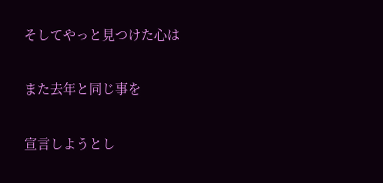そしてやっと見つけた心は

また去年と同じ事を

宣言しようとし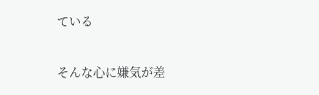ている


そんな心に嫌気が差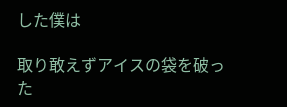した僕は

取り敢えずアイスの袋を破った